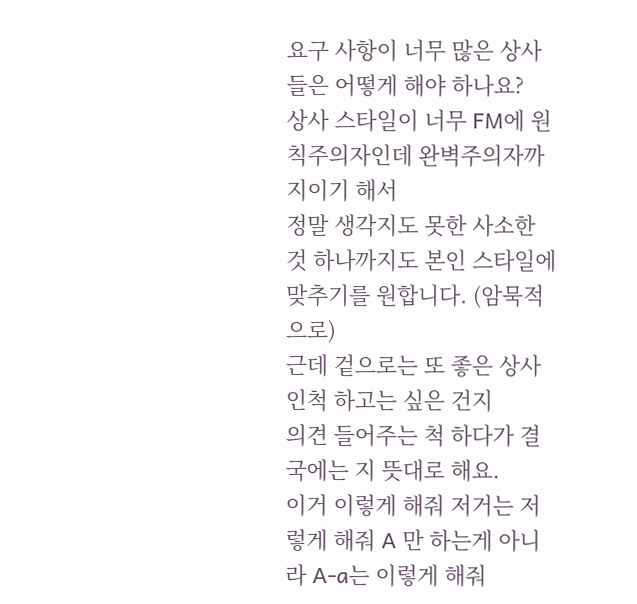요구 사항이 너무 많은 상사들은 어떻게 해야 하나요?
상사 스타일이 너무 FM에 원칙주의자인데 완벽주의자까지이기 해서
정말 생각지도 못한 사소한 것 하나까지도 본인 스타일에 맞추기를 원합니다. (암묵적으로)
근데 겉으로는 또 좋은 상사인척 하고는 싶은 건지
의견 들어주는 척 하다가 결국에는 지 뜻대로 해요.
이거 이렇게 해줘 저거는 저렇게 해줘 A 만 하는게 아니라 A-a는 이렇게 해줘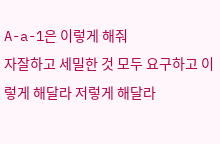A-a-1은 이렇게 해줘
자잘하고 세밀한 것 모두 요구하고 이렇게 해달라 저렇게 해달라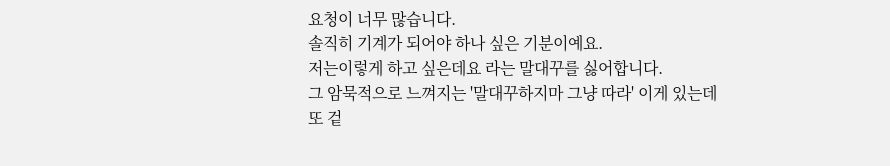요청이 너무 많습니다.
솔직히 기계가 되어야 하나 싶은 기분이예요.
저는이렇게 하고 싶은데요 라는 말대꾸를 싫어합니다.
그 암묵적으로 느껴지는 '말대꾸하지마 그냥 따라' 이게 있는데
또 겉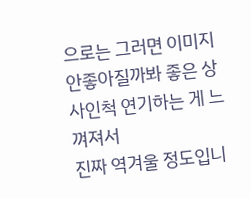으로는 그러면 이미지 안좋아질까봐 좋은 상사인척 연기하는 게 느껴져서
진짜 역겨울 정도입니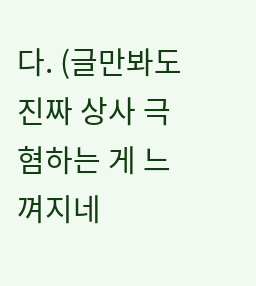다. (글만봐도 진짜 상사 극혐하는 게 느껴지네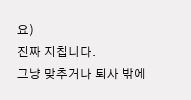요)
진짜 지칩니다.
그냥 맞추거나 퇴사 밖에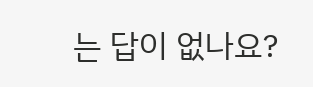는 답이 없나요?